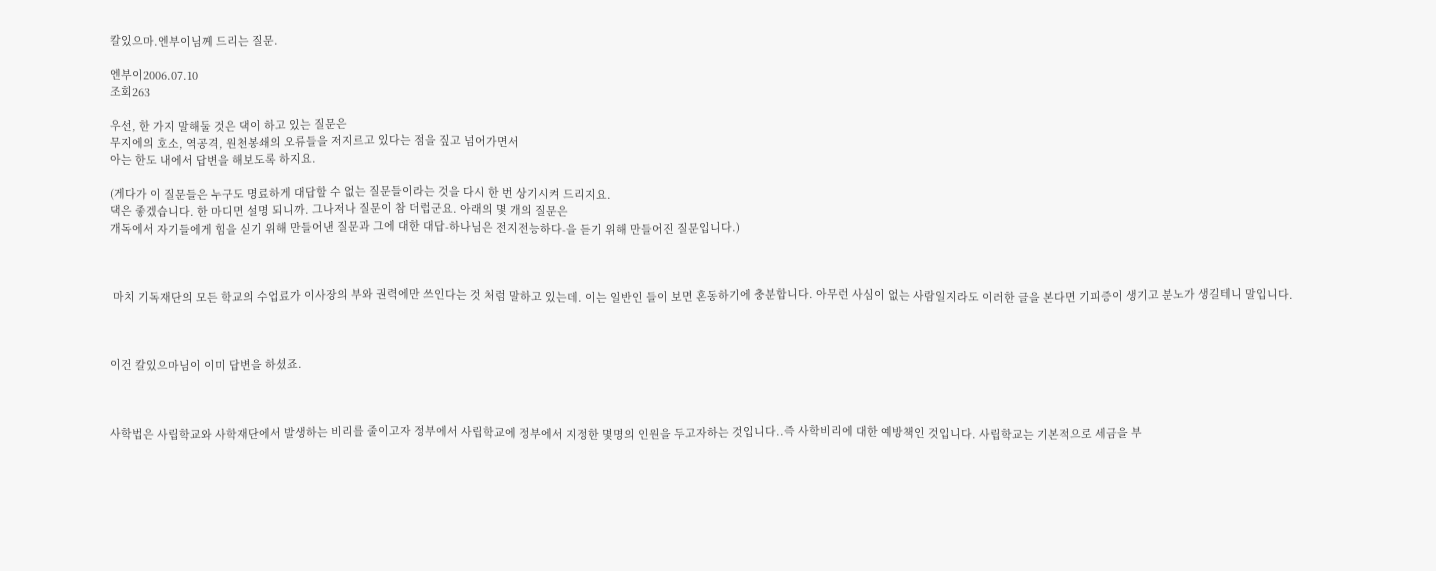칼있으마.엔부이님께 드리는 질문.

엔부이2006.07.10
조회263

우선, 한 가지 말해둘 것은 댁이 하고 있는 질문은
무지에의 호소, 역공격, 원천봉쇄의 오류들을 저지르고 있다는 점을 짚고 넘어가면서
아는 한도 내에서 답변을 해보도록 하지요.

(게다가 이 질문들은 누구도 명료하게 대답할 수 없는 질문들이라는 것을 다시 한 번 상기시켜 드리지요.
댁은 좋겠습니다. 한 마디면 설명 되니까. 그나저나 질문이 참 더럽군요. 아래의 몇 개의 질문은
개독에서 자기들에게 힘을 싣기 위해 만들어낸 질문과 그에 대한 대답-하나님은 전지전능하다-을 듣기 위해 만들어진 질문입니다.)



 마치 기독재단의 모든 학교의 수업료가 이사장의 부와 권력에만 쓰인다는 것 처럼 말하고 있는데. 이는 일반인 들이 보면 혼동하기에 충분합니다. 아무런 사심이 없는 사람일지라도 이러한 글을 본다면 기피증이 생기고 분노가 생길테니 말입니다.



이건 칼있으마님이 이미 답변을 하셨죠.



사학법은 사립학교와 사학재단에서 발생하는 비리를 줄이고자 정부에서 사립학교에 정부에서 지정한 몇명의 인원을 두고자하는 것입니다..즉 사학비리에 대한 예방책인 것입니다. 사립학교는 기본적으로 세금을 부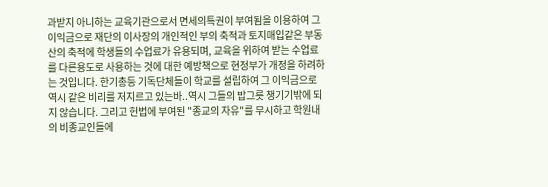과받지 아니하는 교육기관으로서 면세의특권이 부여됨을 이용하여 그 이익금으로 재단의 이사장의 개인적인 부의 축적과 토지매입같은 부동산의 축적에 학생들의 수업료가 유용되며, 교육을 위하여 받는 수업료를 다른용도로 사용하는 것에 대한 예방책으로 현정부가 개정을 하려하는 것입니다. 한기총등 기독단체들이 학교를 설립하여 그 이익금으로 역시 같은 비리를 저지르고 있는바..역시 그들의 밥그릇 챙기기밖에 되지 않습니다. 그리고 헌법에 부여된 "종교의 자유"를 무시하고 학원내의 비종교인들에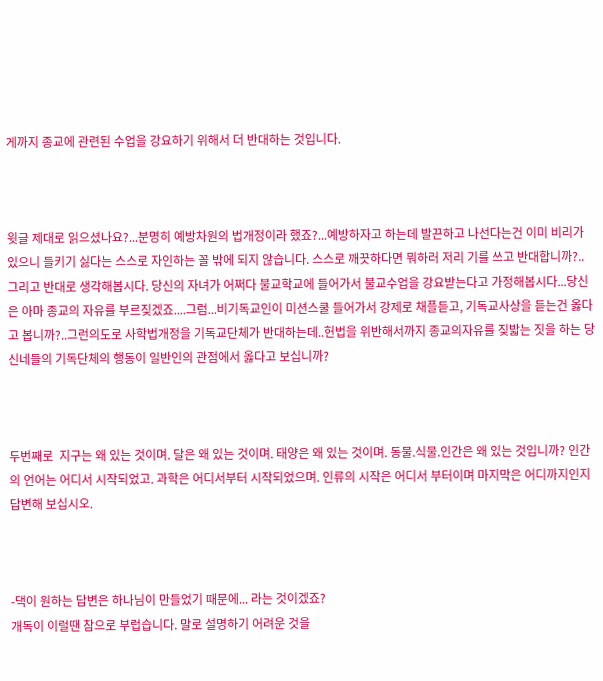게까지 종교에 관련된 수업을 강요하기 위해서 더 반대하는 것입니다.



윗글 제대로 읽으셨나요?...분명히 예방차원의 법개정이라 했죠?...예방하자고 하는데 발끈하고 나선다는건 이미 비리가 있으니 들키기 싫다는 스스로 자인하는 꼴 밖에 되지 않습니다. 스스로 깨끗하다면 뭐하러 저리 기를 쓰고 반대합니까?..그리고 반대로 생각해봅시다. 당신의 자녀가 어쩌다 불교학교에 들어가서 불교수업을 강요받는다고 가정해봅시다...당신은 아마 종교의 자유를 부르짖겠죠....그럼...비기독교인이 미션스쿨 들어가서 강제로 채플듣고, 기독교사상을 듣는건 옳다고 봅니까?..그런의도로 사학법개정을 기독교단체가 반대하는데..헌법을 위반해서까지 종교의자유를 짖밟는 짓을 하는 당신네들의 기독단체의 행동이 일반인의 관점에서 옳다고 보십니까?



두번째로  지구는 왜 있는 것이며. 달은 왜 있는 것이며. 태양은 왜 있는 것이며. 동물.식물.인간은 왜 있는 것입니까? 인간의 언어는 어디서 시작되었고. 과학은 어디서부터 시작되었으며. 인류의 시작은 어디서 부터이며 마지막은 어디까지인지 답변해 보십시오.



-댁이 원하는 답변은 하나님이 만들었기 때문에... 라는 것이겠죠?
개독이 이럴땐 참으로 부럽습니다. 말로 설명하기 어려운 것을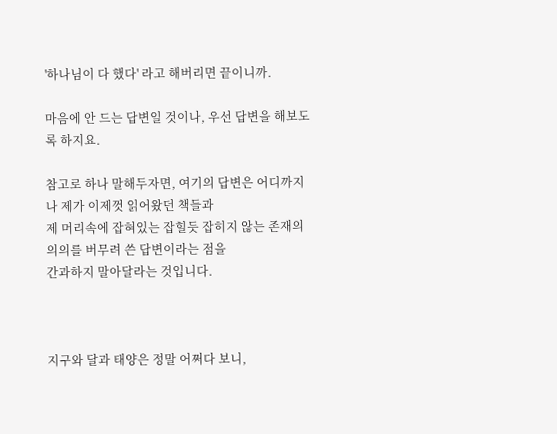'하나님이 다 했다' 라고 해버리면 끝이니까.

마음에 안 드는 답변일 것이나, 우선 답변을 해보도록 하지요.

참고로 하나 말해두자면, 여기의 답변은 어디까지나 제가 이제껏 읽어왔던 책들과
제 머리속에 잡혀있는 잡힐듯 잡히지 않는 존재의 의의를 버무려 쓴 답변이라는 점을
간과하지 말아달라는 것입니다.



지구와 달과 태양은 정말 어쩌다 보니,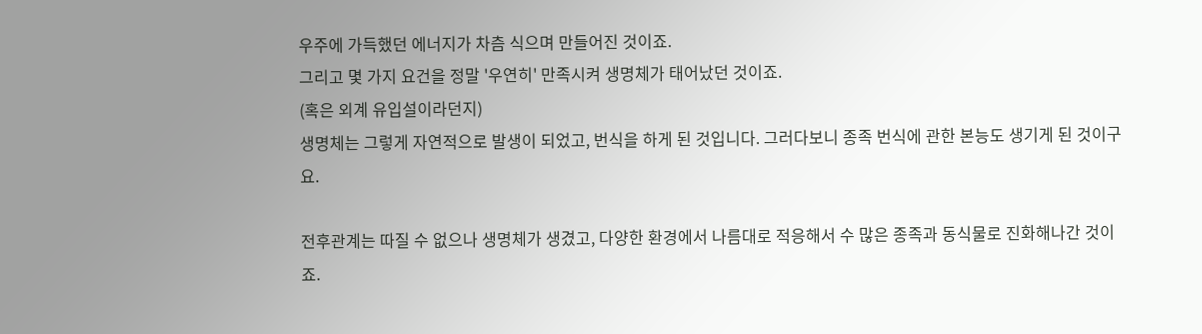우주에 가득했던 에너지가 차츰 식으며 만들어진 것이죠.
그리고 몇 가지 요건을 정말 '우연히' 만족시켜 생명체가 태어났던 것이죠.
(혹은 외계 유입설이라던지)
생명체는 그렇게 자연적으로 발생이 되었고, 번식을 하게 된 것입니다. 그러다보니 종족 번식에 관한 본능도 생기게 된 것이구요.

전후관계는 따질 수 없으나 생명체가 생겼고, 다양한 환경에서 나름대로 적응해서 수 많은 종족과 동식물로 진화해나간 것이죠.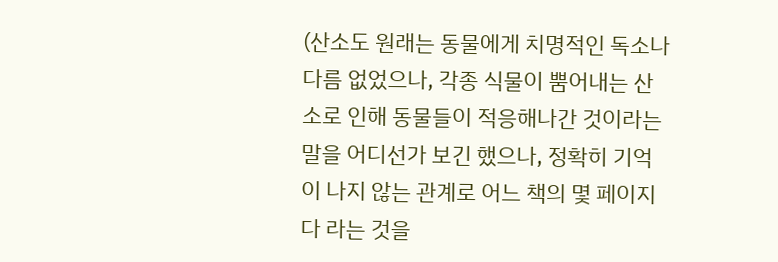(산소도 원래는 동물에게 치명적인 독소나 다름 없었으나, 각종 식물이 뿜어내는 산소로 인해 동물들이 적응해나간 것이라는 말을 어디선가 보긴 했으나, 정확히 기억이 나지 않는 관계로 어느 책의 몇 페이지다 라는 것을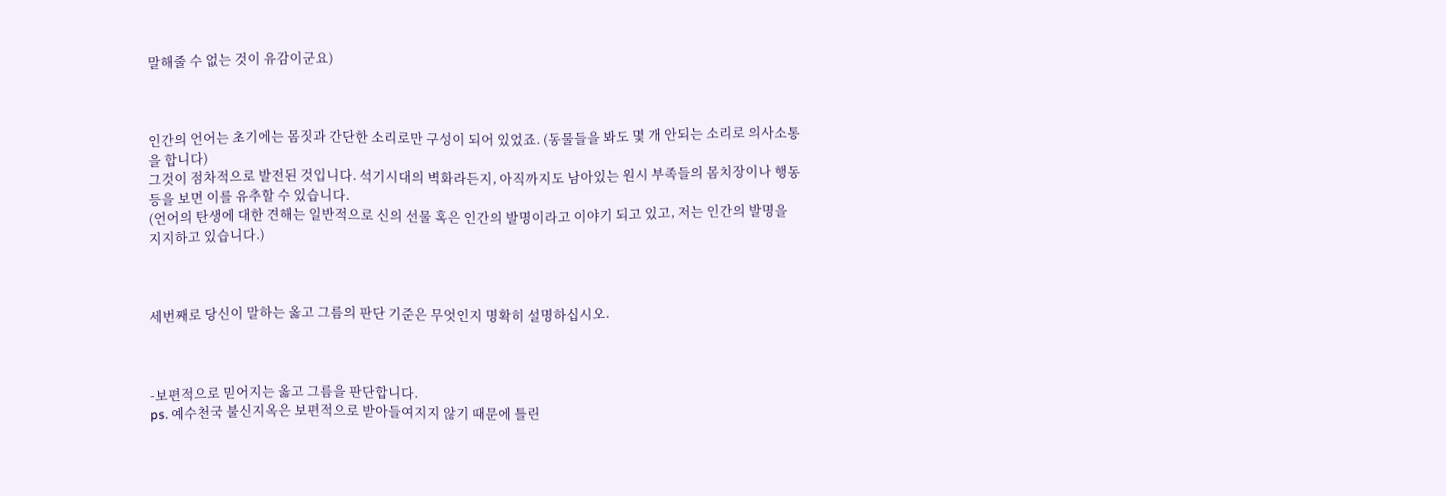말해줄 수 없는 것이 유감이군요)



인간의 언어는 초기에는 몸짓과 간단한 소리로만 구성이 되어 있었죠. (동물들을 봐도 몇 개 안되는 소리로 의사소통을 합니다)
그것이 점차적으로 발전된 것입니다. 석기시대의 벽화라든지, 아직까지도 남아있는 원시 부족들의 몸치장이나 행동 등을 보면 이를 유추할 수 있습니다.
(언어의 탄생에 대한 견해는 일반적으로 신의 선물 혹은 인간의 발명이라고 이야기 되고 있고, 저는 인간의 발명을 지지하고 있습니다.)



세번째로 당신이 말하는 옳고 그름의 판단 기준은 무엇인지 명확히 설명하십시오.



-보편적으로 믿어지는 옳고 그름을 판단합니다.
ps. 예수천국 불신지옥은 보편적으로 받아들여지지 않기 때문에 틀린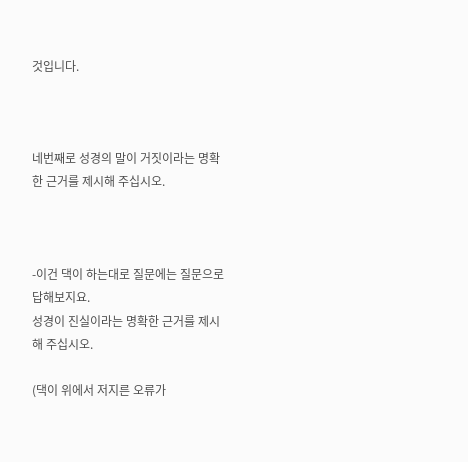것입니다.



네번째로 성경의 말이 거짓이라는 명확한 근거를 제시해 주십시오.



-이건 댁이 하는대로 질문에는 질문으로 답해보지요.
성경이 진실이라는 명확한 근거를 제시해 주십시오.

(댁이 위에서 저지른 오류가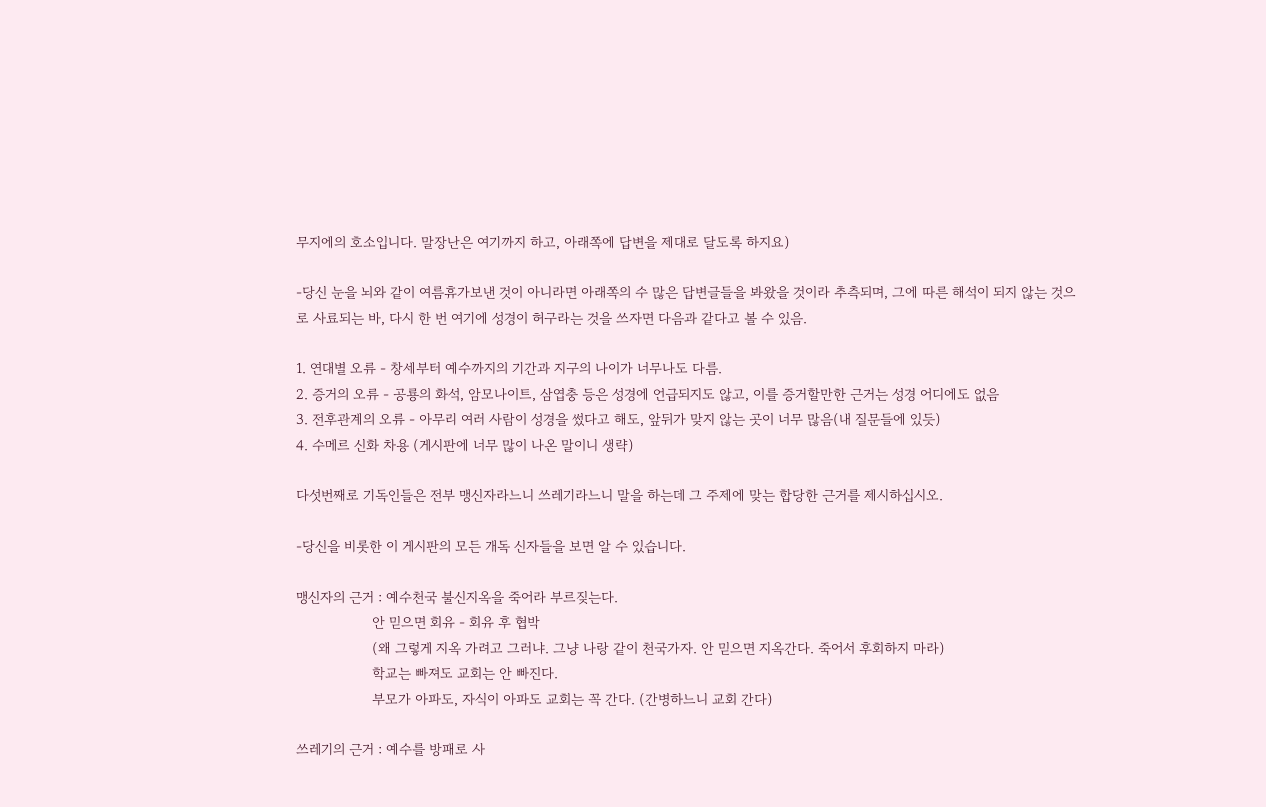무지에의 호소입니다. 말장난은 여기까지 하고, 아래쪽에 답변을 제대로 달도록 하지요)

-당신 눈을 뇌와 같이 여름휴가보낸 것이 아니라면 아래쪽의 수 많은 답변글들을 봐왔을 것이라 추측되며, 그에 따른 해석이 되지 않는 것으로 사료되는 바, 다시 한 번 여기에 성경이 허구라는 것을 쓰자면 다음과 같다고 볼 수 있음.

1. 연대별 오류 - 창세부터 예수까지의 기간과 지구의 나이가 너무나도 다름.
2. 증거의 오류 - 공룡의 화석, 암모나이트, 삼엽충 등은 성경에 언급되지도 않고, 이를 증거할만한 근거는 성경 어디에도 없음
3. 전후관계의 오류 - 아무리 여러 사람이 성경을 썼다고 해도, 앞뒤가 맞지 않는 곳이 너무 많음(내 질문들에 있듯)
4. 수메르 신화 차용 (게시판에 너무 많이 나온 말이니 생략)

다섯번째로 기독인들은 전부 맹신자라느니 쓰레기라느니 말을 하는데 그 주제에 맞는 합당한 근거를 제시하십시오.

-당신을 비롯한 이 게시판의 모든 개독 신자들을 보면 알 수 있습니다.

맹신자의 근거 : 예수천국 불신지옥을 죽어라 부르짖는다.
                   안 믿으면 회유 - 회유 후 협박
                   (왜 그렇게 지옥 가려고 그러냐. 그냥 나랑 같이 천국가자. 안 믿으면 지옥간다. 죽어서 후회하지 마라)
                   학교는 빠져도 교회는 안 빠진다.
                   부모가 아파도, 자식이 아파도 교회는 꼭 간다. (간병하느니 교회 간다)

쓰레기의 근거 : 예수를 방패로 사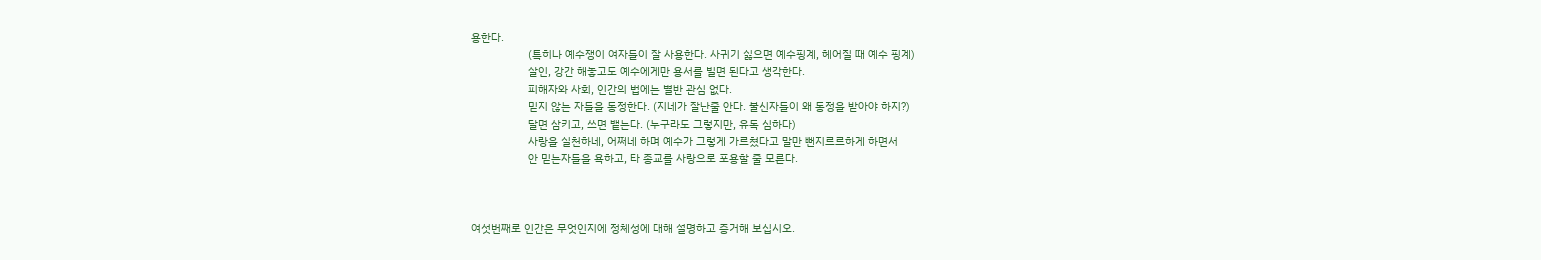용한다.
                   (특히나 예수쟁이 여자들이 잘 사용한다. 사귀기 싫으면 예수핑계, 헤어질 때 예수 핑계)
                   살인, 강간 해놓고도 예수에게만 용서를 빌면 된다고 생각한다.
                   피해자와 사회, 인간의 법에는 별반 관심 없다.
                   믿지 않는 자들을 동정한다. (지네가 잘난줄 안다. 불신자들이 왜 동정을 받아야 하지?)
                   달면 삼키고, 쓰면 뱉는다. (누구라도 그렇지만, 유독 심하다)
                   사랑을 실천하네, 어쩌네 하며 예수가 그렇게 가르쳤다고 말만 뻔지르르하게 하면서
                   안 믿는자들을 욕하고, 타 종교를 사랑으로 포용할 줄 모른다.



여섯번째로 인간은 무엇인지에 정체성에 대해 설명하고 증거해 보십시오.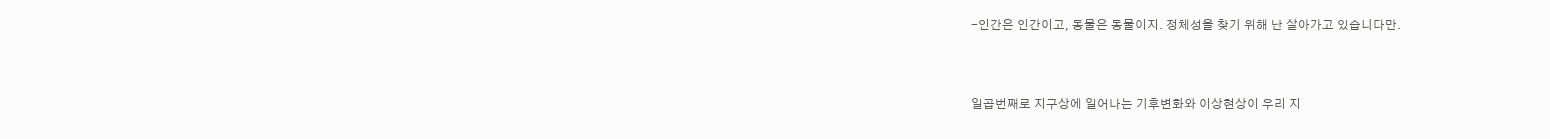-인간은 인간이고, 동물은 동물이지. 정체성을 찾기 위해 난 살아가고 있습니다만.



일곱번째로 지구상에 일어나는 기후변화와 이상현상이 우리 지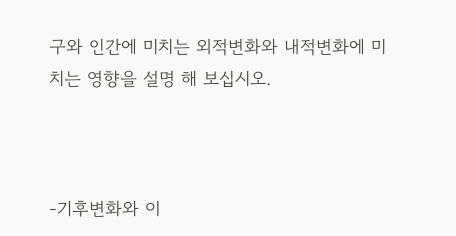구와 인간에 미치는 외적변화와 내적변화에 미치는 영향을 설명 해 보십시오.



-기후변화와 이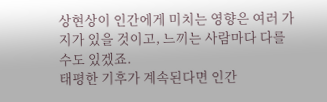상현상이 인간에게 미치는 영향은 여러 가지가 있을 것이고, 느끼는 사람마다 다를 수도 있겠죠.
태평한 기후가 계속된다면 인간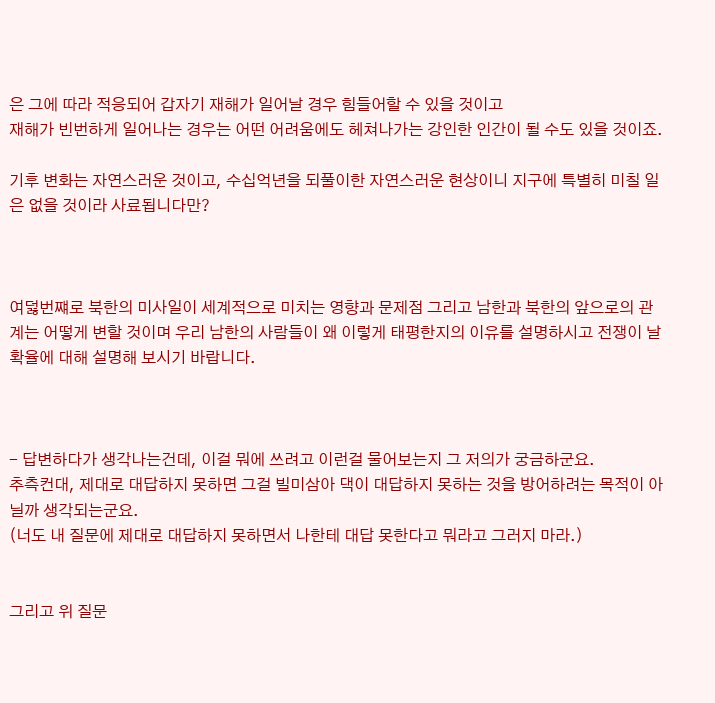은 그에 따라 적응되어 갑자기 재해가 일어날 경우 힘들어할 수 있을 것이고
재해가 빈번하게 일어나는 경우는 어떤 어려움에도 헤쳐나가는 강인한 인간이 될 수도 있을 것이죠.

기후 변화는 자연스러운 것이고, 수십억년을 되풀이한 자연스러운 현상이니 지구에 특별히 미칠 일은 없을 것이라 사료됩니다만?



여덣번쨰로 북한의 미사일이 세계적으로 미치는 영향과 문제점 그리고 남한과 북한의 앞으로의 관계는 어떻게 변할 것이며 우리 남한의 사람들이 왜 이렇게 태평한지의 이유를 설명하시고 전쟁이 날 확율에 대해 설명해 보시기 바랍니다.



- 답변하다가 생각나는건데, 이걸 뭐에 쓰려고 이런걸 물어보는지 그 저의가 궁금하군요.
추측컨대, 제대로 대답하지 못하면 그걸 빌미삼아 댁이 대답하지 못하는 것을 방어하려는 목적이 아닐까 생각되는군요.
(너도 내 질문에 제대로 대답하지 못하면서 나한테 대답 못한다고 뭐라고 그러지 마라.)


그리고 위 질문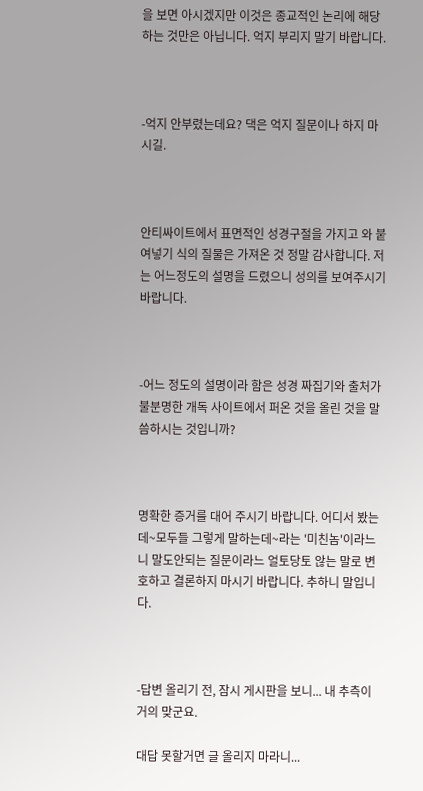을 보면 아시겠지만 이것은 종교적인 논리에 해당하는 것만은 아닙니다. 억지 부리지 말기 바랍니다.



-억지 안부렸는데요? 댁은 억지 질문이나 하지 마시길.



안티싸이트에서 표면적인 성경구절을 가지고 와 붙여넣기 식의 질물은 가져온 것 정말 감사합니다. 저는 어느정도의 설명을 드렸으니 성의를 보여주시기 바랍니다.



-어느 정도의 설명이라 함은 성경 짜집기와 출처가 불분명한 개독 사이트에서 퍼온 것을 올린 것을 말씀하시는 것입니까?



명확한 증거를 대어 주시기 바랍니다. 어디서 봤는데~모두들 그렇게 말하는데~라는 '미친놈'이라느니 말도안되는 질문이라느 얼토당토 않는 말로 변호하고 결론하지 마시기 바랍니다. 추하니 말입니다.



-답변 올리기 전, 잠시 게시판을 보니... 내 추측이 거의 맞군요.

대답 못할거면 글 올리지 마라니...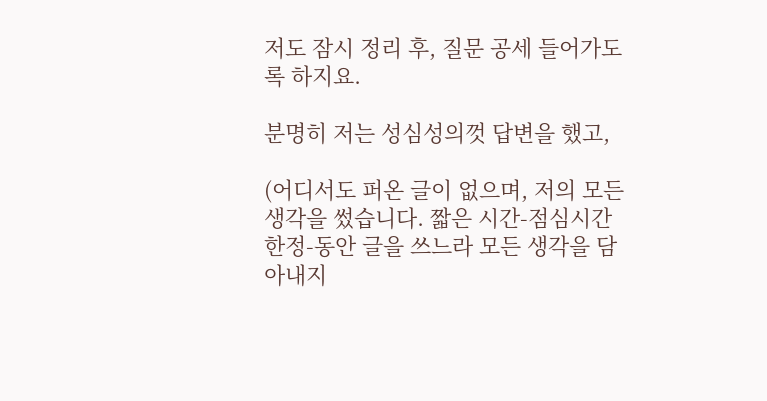저도 잠시 정리 후, 질문 공세 들어가도록 하지요.

분명히 저는 성심성의껏 답변을 했고,

(어디서도 퍼온 글이 없으며, 저의 모든 생각을 썼습니다. 짧은 시간-점심시간 한정-동안 글을 쓰느라 모든 생각을 담아내지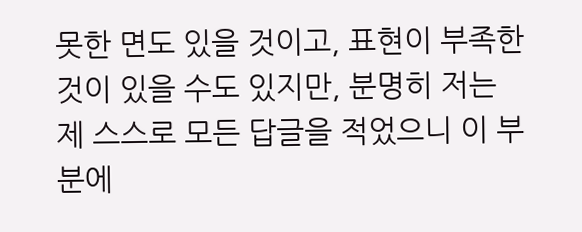못한 면도 있을 것이고, 표현이 부족한 것이 있을 수도 있지만, 분명히 저는 제 스스로 모든 답글을 적었으니 이 부분에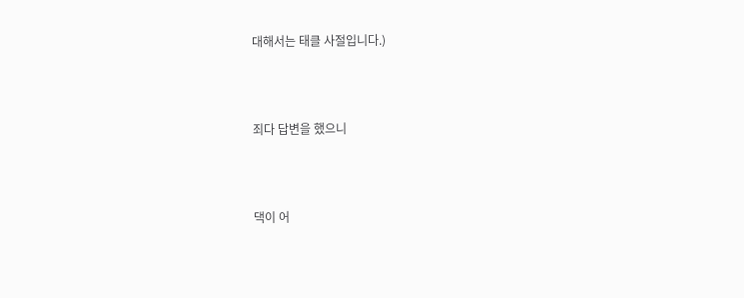대해서는 태클 사절입니다.)



죄다 답변을 했으니



댁이 어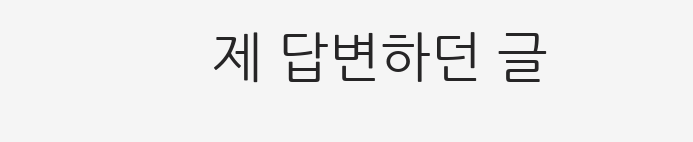제 답변하던 글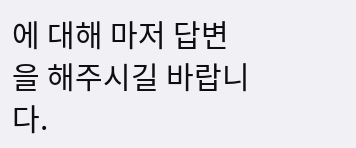에 대해 마저 답변을 해주시길 바랍니다.